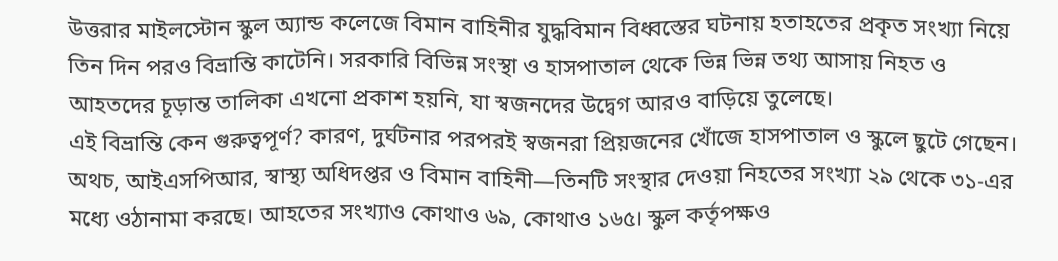উত্তরার মাইলস্টোন স্কুল অ্যান্ড কলেজে বিমান বাহিনীর যুদ্ধবিমান বিধ্বস্তের ঘটনায় হতাহতের প্রকৃত সংখ্যা নিয়ে তিন দিন পরও বিভ্রান্তি কাটেনি। সরকারি বিভিন্ন সংস্থা ও হাসপাতাল থেকে ভিন্ন ভিন্ন তথ্য আসায় নিহত ও আহতদের চূড়ান্ত তালিকা এখনো প্রকাশ হয়নি, যা স্বজনদের উদ্বেগ আরও বাড়িয়ে তুলেছে।
এই বিভ্রান্তি কেন গুরুত্বপূর্ণ? কারণ, দুর্ঘটনার পরপরই স্বজনরা প্রিয়জনের খোঁজে হাসপাতাল ও স্কুলে ছুটে গেছেন। অথচ, আইএসপিআর, স্বাস্থ্য অধিদপ্তর ও বিমান বাহিনী—তিনটি সংস্থার দেওয়া নিহতের সংখ্যা ২৯ থেকে ৩১-এর মধ্যে ওঠানামা করছে। আহতের সংখ্যাও কোথাও ৬৯, কোথাও ১৬৫। স্কুল কর্তৃপক্ষও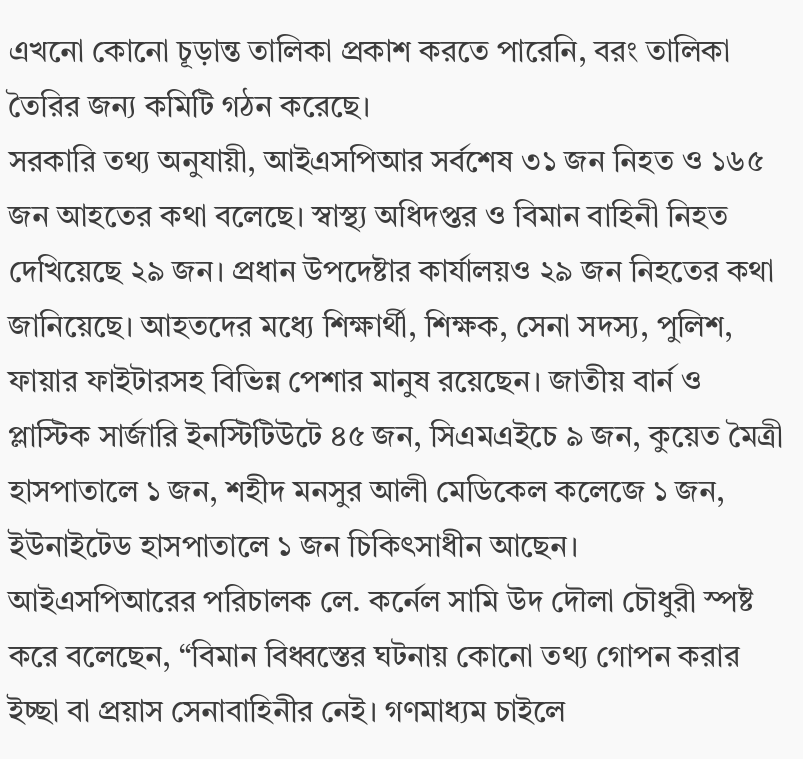এখনো কোনো চূড়ান্ত তালিকা প্রকাশ করতে পারেনি, বরং তালিকা তৈরির জন্য কমিটি গঠন করেছে।
সরকারি তথ্য অনুযায়ী, আইএসপিআর সর্বশেষ ৩১ জন নিহত ও ১৬৫ জন আহতের কথা বলেছে। স্বাস্থ্য অধিদপ্তর ও বিমান বাহিনী নিহত দেখিয়েছে ২৯ জন। প্রধান উপদেষ্টার কার্যালয়ও ২৯ জন নিহতের কথা জানিয়েছে। আহতদের মধ্যে শিক্ষার্থী, শিক্ষক, সেনা সদস্য, পুলিশ, ফায়ার ফাইটারসহ বিভিন্ন পেশার মানুষ রয়েছেন। জাতীয় বার্ন ও প্লাস্টিক সার্জারি ইনস্টিটিউটে ৪৫ জন, সিএমএইচে ৯ জন, কুয়েত মৈত্রী হাসপাতালে ১ জন, শহীদ মনসুর আলী মেডিকেল কলেজে ১ জন, ইউনাইটেড হাসপাতালে ১ জন চিকিৎসাধীন আছেন।
আইএসপিআরের পরিচালক লে. কর্নেল সামি উদ দৌলা চৌধুরী স্পষ্ট করে বলেছেন, “বিমান বিধ্বস্তের ঘটনায় কোনো তথ্য গোপন করার ইচ্ছা বা প্রয়াস সেনাবাহিনীর নেই। গণমাধ্যম চাইলে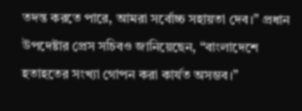তদন্ত করতে পারে, আমরা সর্বোচ্চ সহায়তা দেব।” প্রধান উপদেষ্টার প্রেস সচিবও জানিয়েছেন, “বাংলাদেশে হতাহতের সংখ্যা গোপন করা কার্যত অসম্ভব।”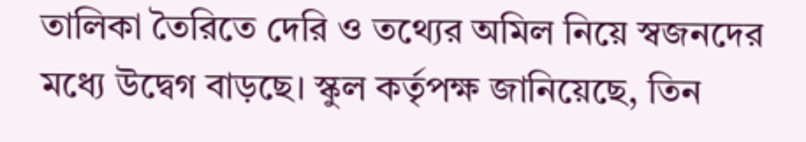তালিকা তৈরিতে দেরি ও তথ্যের অমিল নিয়ে স্বজনদের মধ্যে উদ্বেগ বাড়ছে। স্কুল কর্তৃপক্ষ জানিয়েছে, তিন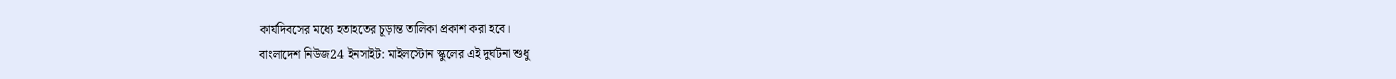কার্যদিবসের মধ্যে হতাহতের চূড়ান্ত তালিকা প্রকাশ করা হবে।
বাংলাদেশ নিউজ24 ইনসাইট: মাইলস্টোন স্কুলের এই দুর্ঘটনা শুধু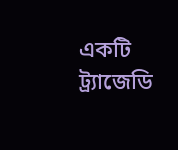একটি ট্র্যাজেডি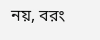নয়, বরং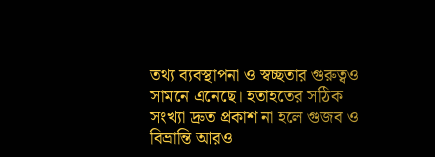তথ্য ব্যবস্থাপনা ও স্বচ্ছতার গুরুত্বও সামনে এনেছে। হতাহতের সঠিক সংখ্যা দ্রুত প্রকাশ না হলে গুজব ও বিভ্রান্তি আরও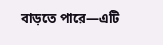বাড়তে পারে—এটি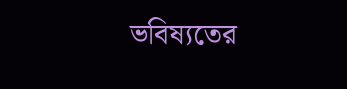ভবিষ্যতের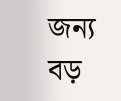জন্য বড়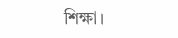শিক্ষা।